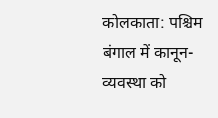कोलकाता: पश्चिम बंगाल में कानून-व्यवस्था को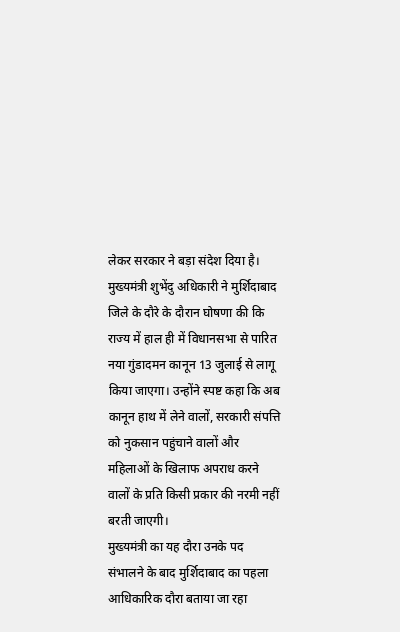लेकर सरकार ने बड़ा संदेश दिया है। मुख्यमंत्री शुभेंदु अधिकारी ने मुर्शिदाबाद जिले के दौरे के दौरान घोषणा की कि राज्य में हाल ही में विधानसभा से पारित नया गुंडादमन कानून 13 जुलाई से लागू किया जाएगा। उन्होंने स्पष्ट कहा कि अब कानून हाथ में लेने वालों, सरकारी संपत्ति को नुकसान पहुंचाने वालों और महिलाओं के खिलाफ अपराध करने वालों के प्रति किसी प्रकार की नरमी नहीं बरती जाएगी।
मुख्यमंत्री का यह दौरा उनके पद संभालने के बाद मुर्शिदाबाद का पहला आधिकारिक दौरा बताया जा रहा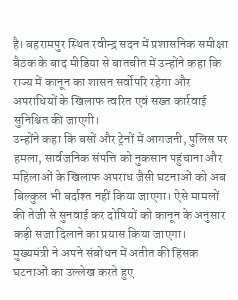है। बहरामपुर स्थित रवीन्द्र सदन में प्रशासनिक समीक्षा बैठक के बाद मीडिया से बातचीत में उन्होंने कहा कि राज्य में कानून का शासन सर्वोपरि रहेगा और अपराधियों के खिलाफ त्वरित एवं सख्त कार्रवाई सुनिश्चित की जाएगी।
उन्होंने कहा कि बसों और ट्रेनों में आगजनी, पुलिस पर हमला, सार्वजनिक संपत्ति को नुकसान पहुंचाना और महिलाओं के खिलाफ अपराध जैसी घटनाओं को अब बिल्कुल भी बर्दाश्त नहीं किया जाएगा। ऐसे मामलों की तेजी से सुनवाई कर दोषियों को कानून के अनुसार कड़ी सजा दिलाने का प्रयास किया जाएगा।
मुख्यमंत्री ने अपने संबोधन में अतीत की हिंसक घटनाओं का उल्लेख करते हुए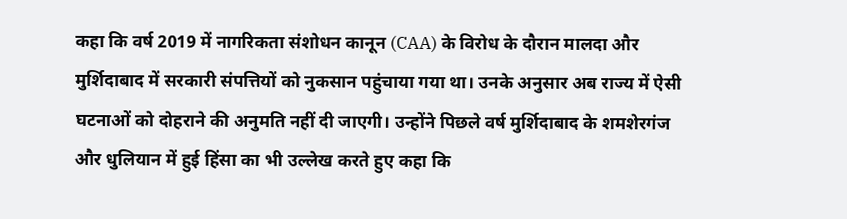कहा कि वर्ष 2019 में नागरिकता संशोधन कानून (CAA) के विरोध के दौरान मालदा और मुर्शिदाबाद में सरकारी संपत्तियों को नुकसान पहुंचाया गया था। उनके अनुसार अब राज्य में ऐसी घटनाओं को दोहराने की अनुमति नहीं दी जाएगी। उन्होंने पिछले वर्ष मुर्शिदाबाद के शमशेरगंज और धुलियान में हुई हिंसा का भी उल्लेख करते हुए कहा कि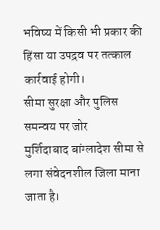भविष्य में किसी भी प्रकार की हिंसा या उपद्रव पर तत्काल कार्रवाई होगी।
सीमा सुरक्षा और पुलिस समन्वय पर जोर
मुर्शिदाबाद बांग्लादेश सीमा से लगा संवेदनशील जिला माना जाता है।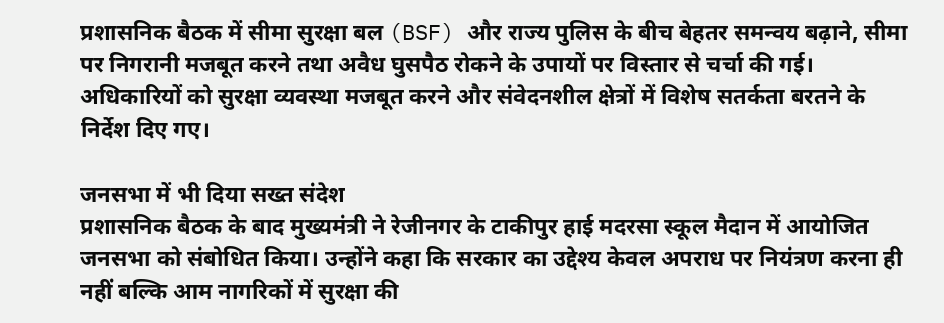प्रशासनिक बैठक में सीमा सुरक्षा बल (BSF) और राज्य पुलिस के बीच बेहतर समन्वय बढ़ाने, सीमा पर निगरानी मजबूत करने तथा अवैध घुसपैठ रोकने के उपायों पर विस्तार से चर्चा की गई। अधिकारियों को सुरक्षा व्यवस्था मजबूत करने और संवेदनशील क्षेत्रों में विशेष सतर्कता बरतने के निर्देश दिए गए।

जनसभा में भी दिया सख्त संदेश
प्रशासनिक बैठक के बाद मुख्यमंत्री ने रेजीनगर के टाकीपुर हाई मदरसा स्कूल मैदान में आयोजित जनसभा को संबोधित किया। उन्होंने कहा कि सरकार का उद्देश्य केवल अपराध पर नियंत्रण करना ही नहीं बल्कि आम नागरिकों में सुरक्षा की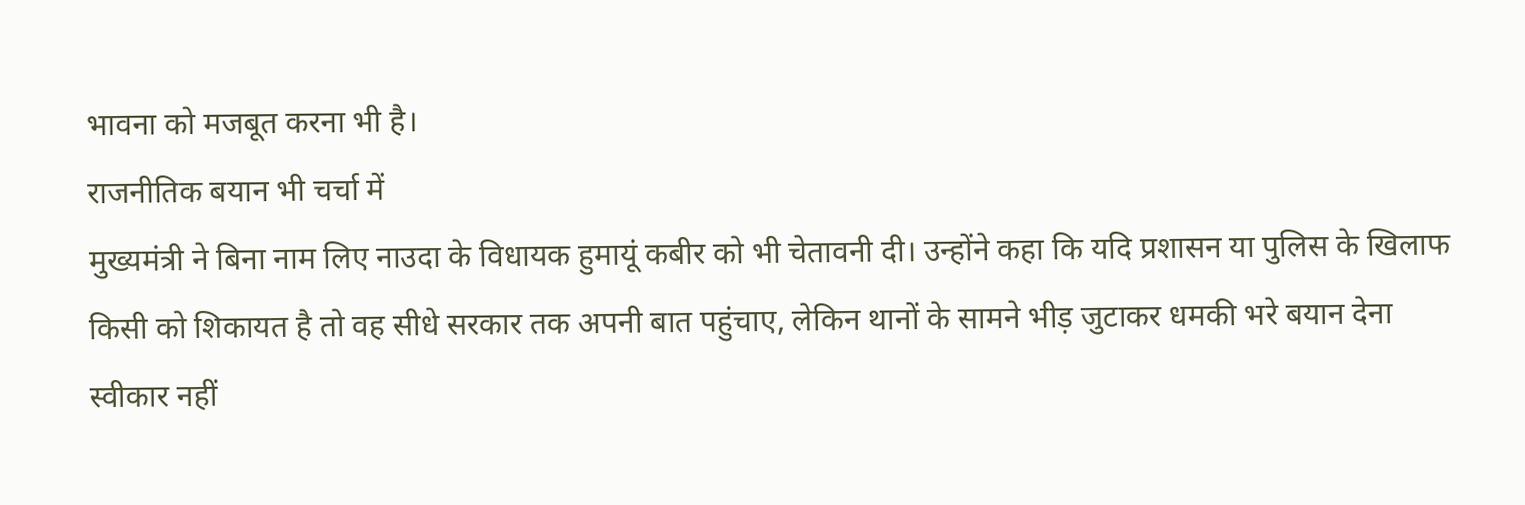भावना को मजबूत करना भी है।
राजनीतिक बयान भी चर्चा में
मुख्यमंत्री ने बिना नाम लिए नाउदा के विधायक हुमायूं कबीर को भी चेतावनी दी। उन्होंने कहा कि यदि प्रशासन या पुलिस के खिलाफ किसी को शिकायत है तो वह सीधे सरकार तक अपनी बात पहुंचाए, लेकिन थानों के सामने भीड़ जुटाकर धमकी भरे बयान देना स्वीकार नहीं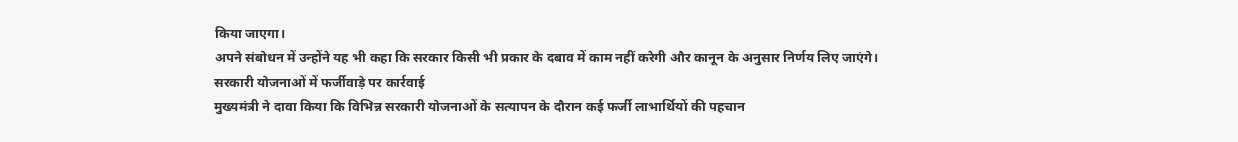किया जाएगा।
अपने संबोधन में उन्होंने यह भी कहा कि सरकार किसी भी प्रकार के दबाव में काम नहीं करेगी और कानून के अनुसार निर्णय लिए जाएंगे।
सरकारी योजनाओं में फर्जीवाड़े पर कार्रवाई
मुख्यमंत्री ने दावा किया कि विभिन्न सरकारी योजनाओं के सत्यापन के दौरान कई फर्जी लाभार्थियों की पहचान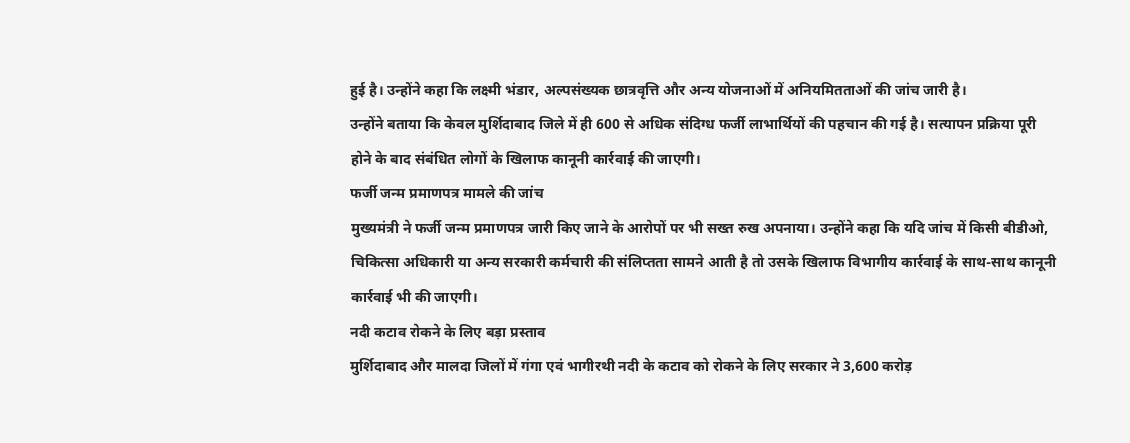हुई है। उन्होंने कहा कि लक्ष्मी भंडार, अल्पसंख्यक छात्रवृत्ति और अन्य योजनाओं में अनियमितताओं की जांच जारी है।
उन्होंने बताया कि केवल मुर्शिदाबाद जिले में ही 600 से अधिक संदिग्ध फर्जी लाभार्थियों की पहचान की गई है। सत्यापन प्रक्रिया पूरी होने के बाद संबंधित लोगों के खिलाफ कानूनी कार्रवाई की जाएगी।
फर्जी जन्म प्रमाणपत्र मामले की जांच
मुख्यमंत्री ने फर्जी जन्म प्रमाणपत्र जारी किए जाने के आरोपों पर भी सख्त रुख अपनाया। उन्होंने कहा कि यदि जांच में किसी बीडीओ, चिकित्सा अधिकारी या अन्य सरकारी कर्मचारी की संलिप्तता सामने आती है तो उसके खिलाफ विभागीय कार्रवाई के साथ-साथ कानूनी कार्रवाई भी की जाएगी।
नदी कटाव रोकने के लिए बड़ा प्रस्ताव
मुर्शिदाबाद और मालदा जिलों में गंगा एवं भागीरथी नदी के कटाव को रोकने के लिए सरकार ने 3,600 करोड़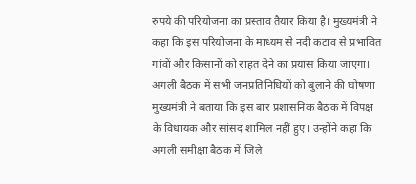रुपये की परियोजना का प्रस्ताव तैयार किया है। मुख्यमंत्री ने कहा कि इस परियोजना के माध्यम से नदी कटाव से प्रभावित गांवों और किसानों को राहत देने का प्रयास किया जाएगा।
अगली बैठक में सभी जनप्रतिनिधियों को बुलाने की घोषणा
मुख्यमंत्री ने बताया कि इस बार प्रशासनिक बैठक में विपक्ष के विधायक और सांसद शामिल नहीं हुए। उन्होंने कहा कि अगली समीक्षा बैठक में जिले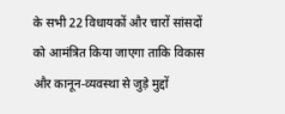के सभी 22 विधायकों और चारों सांसदों को आमंत्रित किया जाएगा ताकि विकास और कानून-व्यवस्था से जुड़े मुद्दों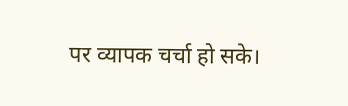पर व्यापक चर्चा हो सके।